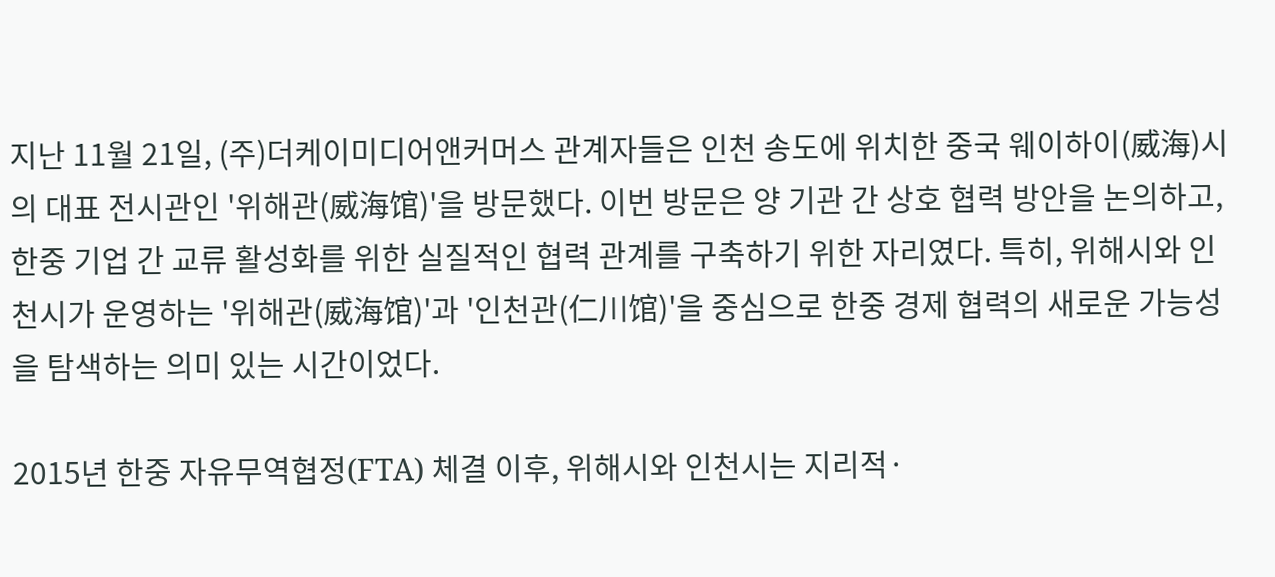지난 11월 21일, (주)더케이미디어앤커머스 관계자들은 인천 송도에 위치한 중국 웨이하이(威海)시의 대표 전시관인 '위해관(威海馆)'을 방문했다. 이번 방문은 양 기관 간 상호 협력 방안을 논의하고, 한중 기업 간 교류 활성화를 위한 실질적인 협력 관계를 구축하기 위한 자리였다. 특히, 위해시와 인천시가 운영하는 '위해관(威海馆)'과 '인천관(仁川馆)'을 중심으로 한중 경제 협력의 새로운 가능성을 탐색하는 의미 있는 시간이었다.

2015년 한중 자유무역협정(FTA) 체결 이후, 위해시와 인천시는 지리적·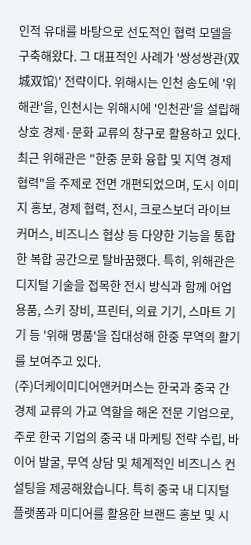인적 유대를 바탕으로 선도적인 협력 모델을 구축해왔다. 그 대표적인 사례가 '쌍성쌍관(双城双馆)' 전략이다. 위해시는 인천 송도에 '위해관'을, 인천시는 위해시에 '인천관'을 설립해 상호 경제·문화 교류의 창구로 활용하고 있다.
최근 위해관은 "한중 문화 융합 및 지역 경제 협력"을 주제로 전면 개편되었으며, 도시 이미지 홍보, 경제 협력, 전시, 크로스보더 라이브 커머스, 비즈니스 협상 등 다양한 기능을 통합한 복합 공간으로 탈바꿈했다. 특히, 위해관은 디지털 기술을 접목한 전시 방식과 함께 어업 용품, 스키 장비, 프린터, 의료 기기, 스마트 기기 등 '위해 명품'을 집대성해 한중 무역의 활기를 보여주고 있다.
(주)더케이미디어앤커머스는 한국과 중국 간 경제 교류의 가교 역할을 해온 전문 기업으로, 주로 한국 기업의 중국 내 마케팅 전략 수립, 바이어 발굴, 무역 상담 및 체계적인 비즈니스 컨설팅을 제공해왔습니다. 특히 중국 내 디지털 플랫폼과 미디어를 활용한 브랜드 홍보 및 시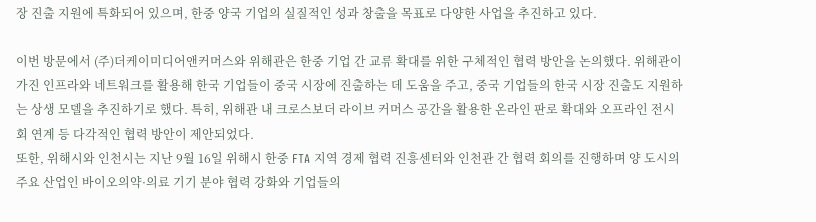장 진출 지원에 특화되어 있으며, 한중 양국 기업의 실질적인 성과 창출을 목표로 다양한 사업을 추진하고 있다.

이번 방문에서 (주)더케이미디어앤커머스와 위해관은 한중 기업 간 교류 확대를 위한 구체적인 협력 방안을 논의했다. 위해관이 가진 인프라와 네트워크를 활용해 한국 기업들이 중국 시장에 진출하는 데 도움을 주고, 중국 기업들의 한국 시장 진출도 지원하는 상생 모델을 추진하기로 했다. 특히, 위해관 내 크로스보더 라이브 커머스 공간을 활용한 온라인 판로 확대와 오프라인 전시회 연계 등 다각적인 협력 방안이 제안되었다.
또한, 위해시와 인천시는 지난 9월 16일 위해시 한중 FTA 지역 경제 협력 진흥센터와 인천관 간 협력 회의를 진행하며 양 도시의 주요 산업인 바이오의약·의료 기기 분야 협력 강화와 기업들의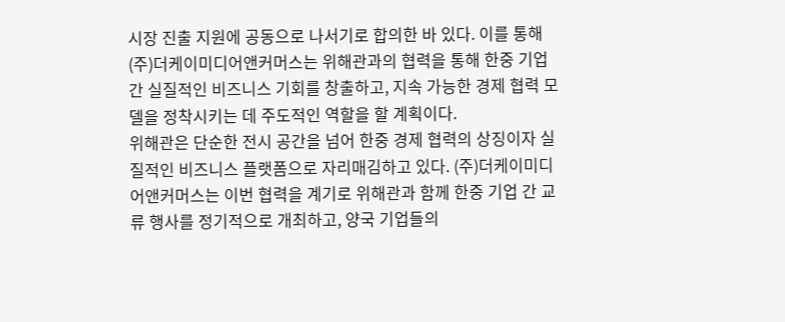시장 진출 지원에 공동으로 나서기로 합의한 바 있다. 이를 통해 (주)더케이미디어앤커머스는 위해관과의 협력을 통해 한중 기업 간 실질적인 비즈니스 기회를 창출하고, 지속 가능한 경제 협력 모델을 정착시키는 데 주도적인 역할을 할 계획이다.
위해관은 단순한 전시 공간을 넘어 한중 경제 협력의 상징이자 실질적인 비즈니스 플랫폼으로 자리매김하고 있다. (주)더케이미디어앤커머스는 이번 협력을 계기로 위해관과 함께 한중 기업 간 교류 행사를 정기적으로 개최하고, 양국 기업들의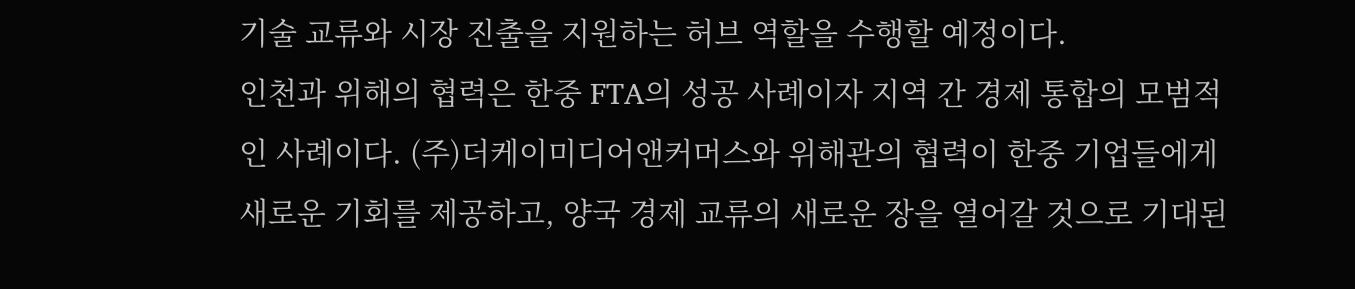기술 교류와 시장 진출을 지원하는 허브 역할을 수행할 예정이다.
인천과 위해의 협력은 한중 FTA의 성공 사례이자 지역 간 경제 통합의 모범적인 사례이다. (주)더케이미디어앤커머스와 위해관의 협력이 한중 기업들에게 새로운 기회를 제공하고, 양국 경제 교류의 새로운 장을 열어갈 것으로 기대된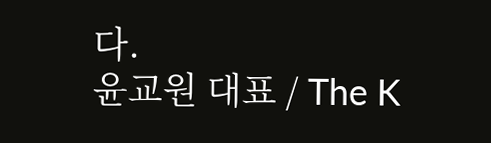다.
윤교원 대표 / The K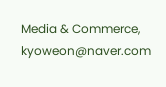Media & Commerce, kyoweon@naver.com